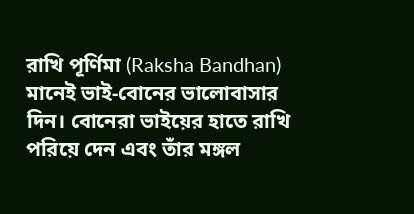রাখি পূর্ণিমা (Raksha Bandhan) মানেই ভাই-বোনের ভালোবাসার দিন। বোনেরা ভাইয়ের হাতে রাখি পরিয়ে দেন এবং তাঁর মঙ্গল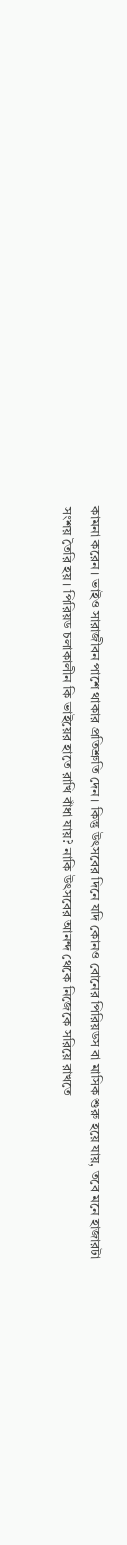কামনা করেন। ভাইও সারাজীবন পাশে থাকার প্রতিশ্রুতি দেন। কিন্তু উৎসবের দিনে যদি কোনও বোনের পিরিয়ডস বা মাসিক শুরু হয়ে যায়, তবে মনে হাজারটা সংশয় তৈরি হয়। পিরিয়ড চলাকালীন কি ভাইয়ের হাতে রাখি বাঁধা যায়? নাকি উৎসবের আনন্দ থেকে নিজেকে সরিয়ে রাখতে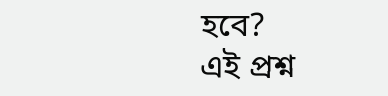হবে?
এই প্রশ্ন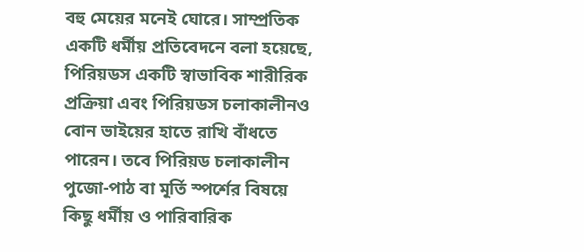বহু মেয়ের মনেই ঘোরে। সাম্প্রতিক একটি ধর্মীয় প্রতিবেদনে বলা হয়েছে, পিরিয়ডস একটি স্বাভাবিক শারীরিক প্রক্রিয়া এবং পিরিয়ডস চলাকালীনও বোন ভাইয়ের হাতে রাখি বাঁধতে পারেন। তবে পিরিয়ড চলাকালীন পুজো-পাঠ বা মূর্তি স্পর্শের বিষয়ে কিছু ধর্মীয় ও পারিবারিক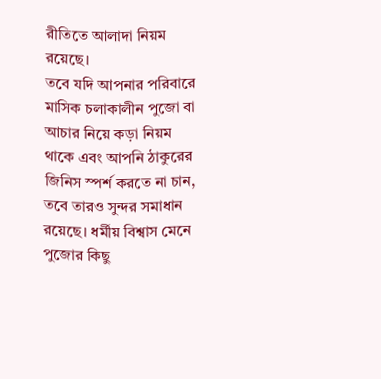রীতিতে আলাদা নিয়ম রয়েছে।
তবে যদি আপনার পরিবারে মাসিক চলাকালীন পুজো বা আচার নিয়ে কড়া নিয়ম থাকে এবং আপনি ঠাকুরের জিনিস স্পর্শ করতে না চান, তবে তারও সুন্দর সমাধান রয়েছে। ধর্মীয় বিশ্বাস মেনে পুজোর কিছু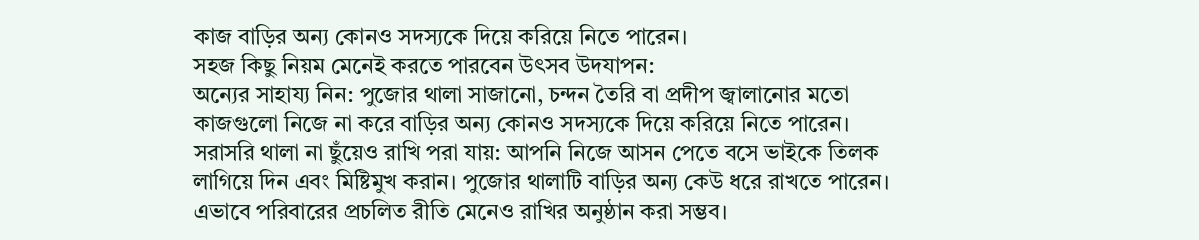কাজ বাড়ির অন্য কোনও সদস্যকে দিয়ে করিয়ে নিতে পারেন।
সহজ কিছু নিয়ম মেনেই করতে পারবেন উৎসব উদযাপন:
অন্যের সাহায্য নিন: পুজোর থালা সাজানো, চন্দন তৈরি বা প্রদীপ জ্বালানোর মতো কাজগুলো নিজে না করে বাড়ির অন্য কোনও সদস্যকে দিয়ে করিয়ে নিতে পারেন।
সরাসরি থালা না ছুঁয়েও রাখি পরা যায়: আপনি নিজে আসন পেতে বসে ভাইকে তিলক লাগিয়ে দিন এবং মিষ্টিমুখ করান। পুজোর থালাটি বাড়ির অন্য কেউ ধরে রাখতে পারেন। এভাবে পরিবারের প্রচলিত রীতি মেনেও রাখির অনুষ্ঠান করা সম্ভব।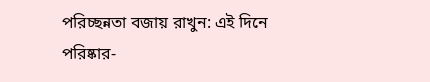পরিচ্ছন্নতা বজায় রাখুন: এই দিনে পরিষ্কার-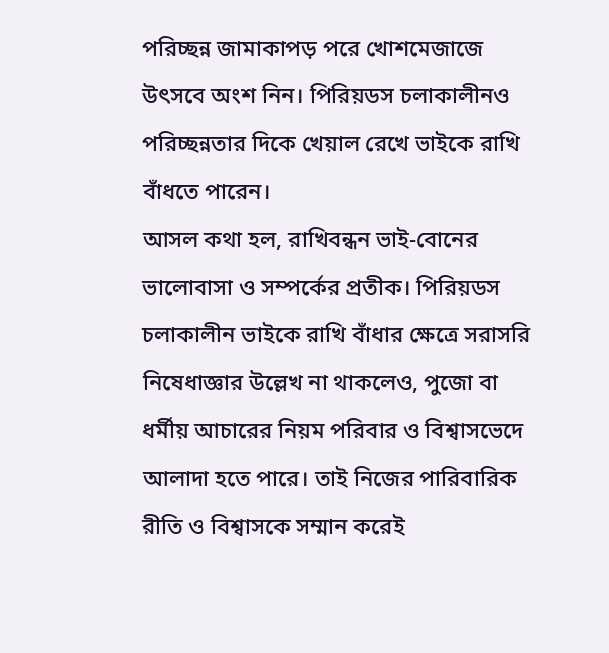পরিচ্ছন্ন জামাকাপড় পরে খোশমেজাজে উৎসবে অংশ নিন। পিরিয়ডস চলাকালীনও পরিচ্ছন্নতার দিকে খেয়াল রেখে ভাইকে রাখি বাঁধতে পারেন।
আসল কথা হল, রাখিবন্ধন ভাই-বোনের ভালোবাসা ও সম্পর্কের প্রতীক। পিরিয়ডস চলাকালীন ভাইকে রাখি বাঁধার ক্ষেত্রে সরাসরি নিষেধাজ্ঞার উল্লেখ না থাকলেও, পুজো বা ধর্মীয় আচারের নিয়ম পরিবার ও বিশ্বাসভেদে আলাদা হতে পারে। তাই নিজের পারিবারিক রীতি ও বিশ্বাসকে সম্মান করেই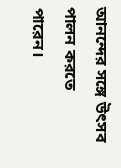আনন্দের সঙ্গে উৎসব পালন করতে পারেন।